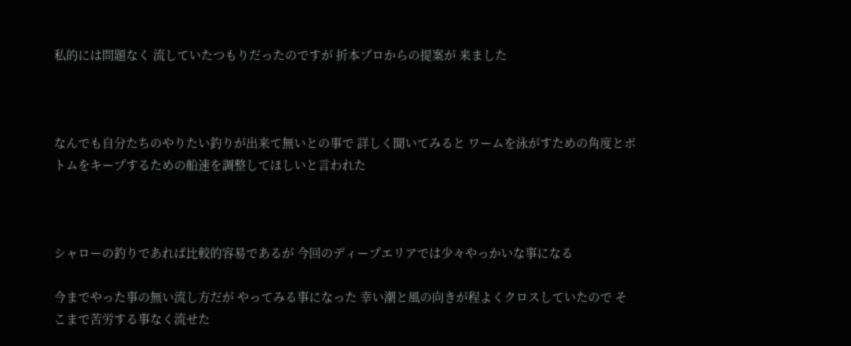私的には問題なく 流していたつもりだったのですが 折本プロからの提案が 来ました



なんでも自分たちのやりたい釣りが出来て無いとの事で 詳しく聞いてみると ワームを泳がすための角度とボトムをキープするための船速を調整してほしいと言われた



シャローの釣りであれば比較的容易であるが 今回のディープエリアでは少々やっかいな事になる

今までやった事の無い流し方だが やってみる事になった 幸い潮と風の向きが程よくクロスしていたので そこまで苦労する事なく流せた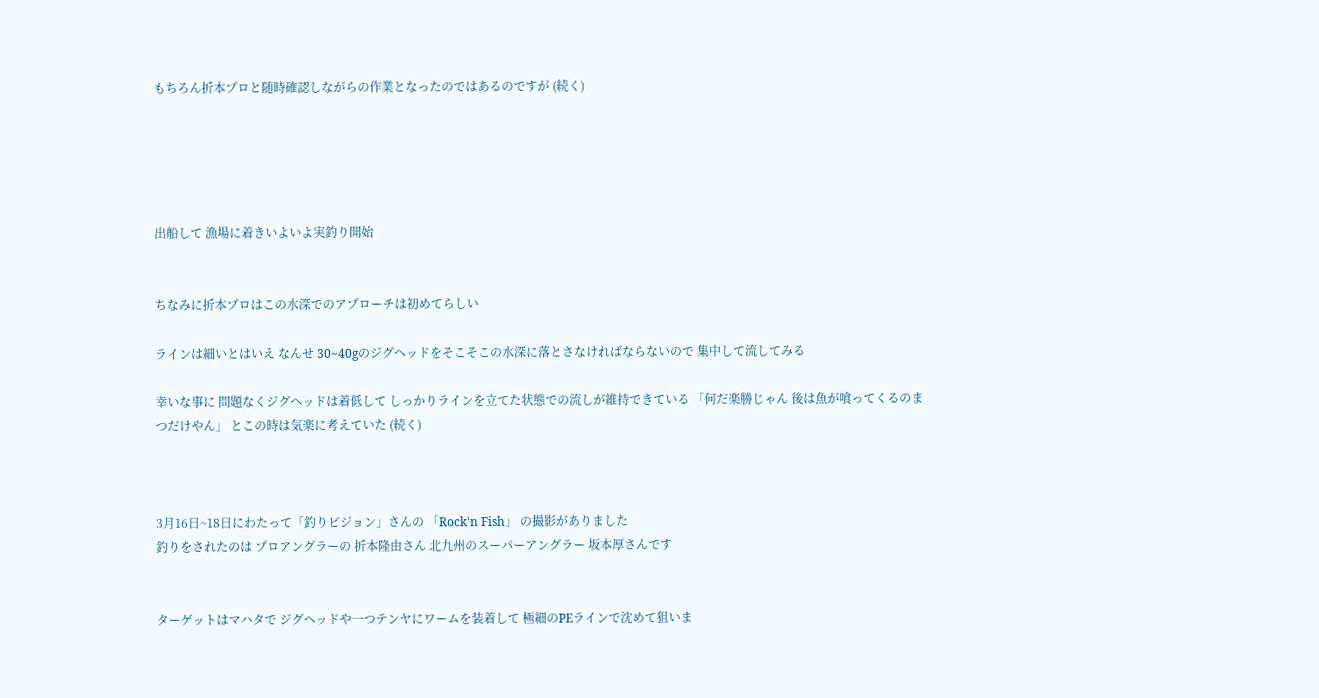もちろん折本プロと随時確認しながらの作業となったのではあるのですが (続く)





出船して 漁場に着きいよいよ実釣り開始


ちなみに折本プロはこの水深でのアプローチは初めてらしい

ラインは細いとはいえ なんせ 30~40gのジグヘッドをそこそこの水深に落とさなければならないので 集中して流してみる

幸いな事に 問題なくジグヘッドは着低して しっかりラインを立てた状態での流しが維持できている 「何だ楽勝じゃん 後は魚が喰ってくるのまつだけやん」 とこの時は気楽に考えていた (続く)



3月16日~18日にわたって「釣りビジョン」さんの 「Rock'n Fish」 の撮影がありました
釣りをされたのは プロアングラーの 折本隆由さん 北九州のスーパーアングラー 坂本厚さんです


ターゲットはマハタで ジグヘッドや一つテンヤにワームを装着して 極細のPEラインで沈めて狙いま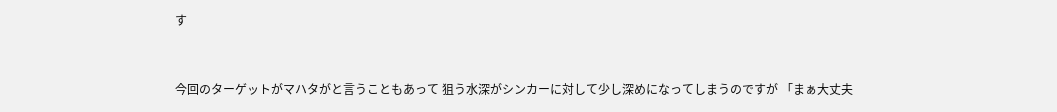す


今回のターゲットがマハタがと言うこともあって 狙う水深がシンカーに対して少し深めになってしまうのですが 「まぁ大丈夫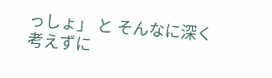っしょ」 と そんなに深く考えずに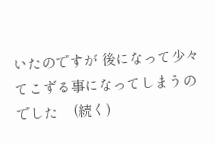いたのですが 後になって少々てこずる事になってしまうのでした    (続く)